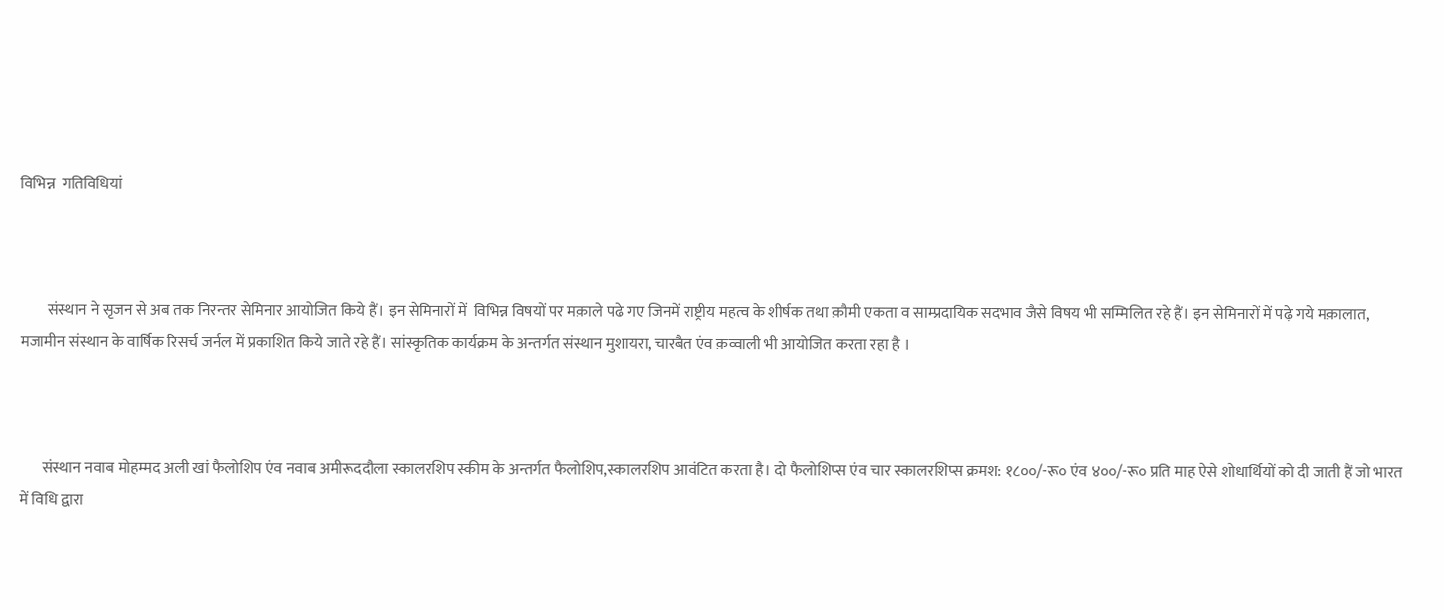विभिन्न  गतिविधियां



         संस्थान ने सृजन से अब तक निरन्तर सेमिनार आयोजित किये हैं। इन सेमिनारों में  विभिन्न विषयों पर मक़ाले पढे गए जिनमें राष्ट्रीय महत्व के शीर्षक तथा क़ौमी एकता व साम्प्रदायिक सदभाव जैसे विषय भी सम्मिलित रहे हैं। इन सेमिनारों में पढ़े गये मक़ालात,   मजामीन संस्थान के वार्षिक रिसर्च जर्नल में प्रकाशित किये जाते रहे हैं। सांस्कृतिक कार्यक्रम के अन्तर्गत संस्थान मुशायरा, चारबैत एंव क़व्वाली भी आयोजित करता रहा है ।



       संस्थान नवाब मोहम्मद अली खां फैलोशिप एंव नवाब अमीरूददौला स्कालरशिप स्कीम के अन्तर्गत फैलोशिप,स्कालरशिप आवंटित करता है। दो फैलोशिप्स एंव चार स्कालरशिप्स क्रमश: १८००/-रू० एंव ४००/-रू० प्रति माह ऐसे शोधार्थियों को दी जाती हैं जो भारत में विधि द्वारा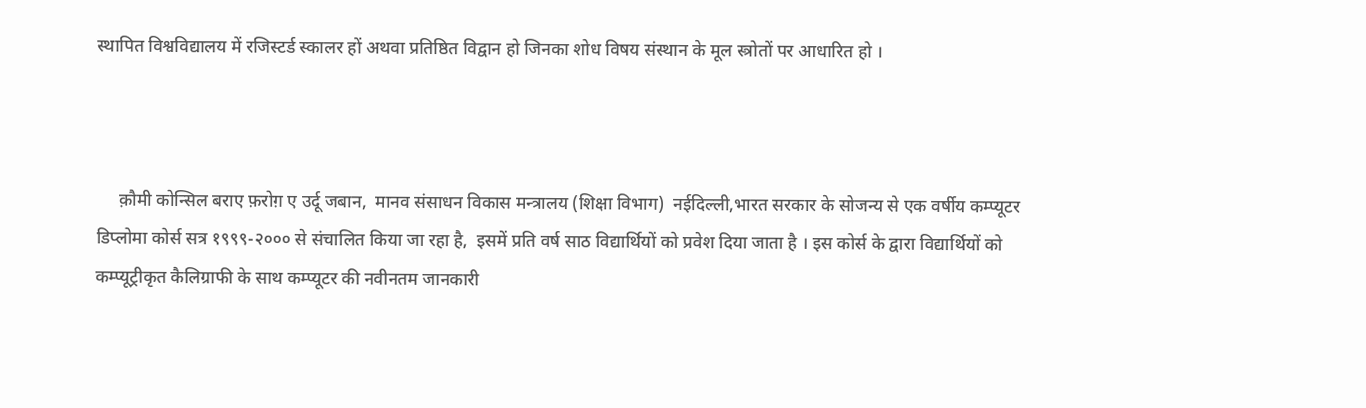स्थापित विश्वविद्यालय में रजिस्टर्ड स्कालर हों अथवा प्रतिष्ठित विद्वान हो जिनका शोध विषय संस्थान के मूल स्त्रोतों पर आधारित हो ।



     क़ौमी कोन्सिल बराए फ़रोग़ ए उर्दू जबान,  मानव संसाधन विकास मन्त्रालय (शिक्षा विभाग)  नईदिल्ली,भारत सरकार के सोजन्य से एक वर्षीय कम्प्यूटर डिप्लोमा कोर्स सत्र १९९९-२००० से संचालित किया जा रहा है,  इसमें प्रति वर्ष साठ विद्यार्थियों को प्रवेश दिया जाता है । इस कोर्स के द्वारा विद्यार्थियों को कम्प्यूट्रीकृत कैलिग्राफी के साथ कम्प्यूटर की नवीनतम जानकारी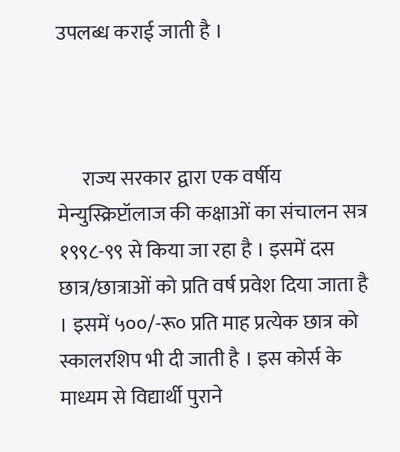उपलब्ध कराई जाती है ।



      राज्य सरकार द्वारा एक वर्षीय मेन्युस्क्रिप्टॉलाज की कक्षाओं का संचालन सत्र १९९८-९९ से किया जा रहा है । इसमें दस छात्र/छात्राओं को प्रति वर्ष प्रवेश दिया जाता है । इसमें ५००/-रू० प्रति माह प्रत्येक छात्र को स्कालरशिप भी दी जाती है । इस कोर्स के माध्यम से विद्यार्थी पुराने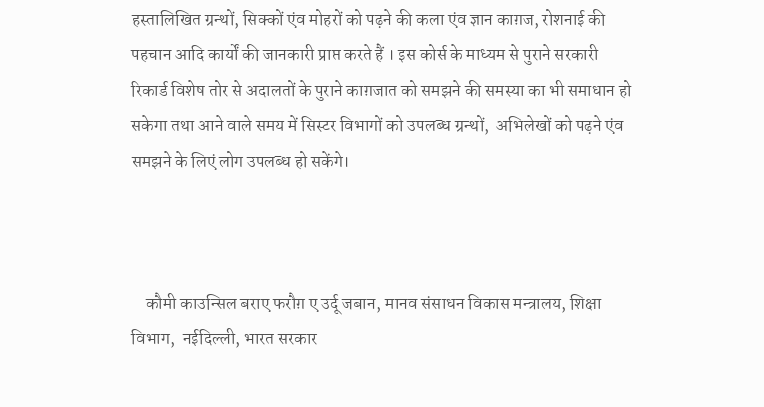हस्तालिखित ग्रन्थों, सिक्कों एंव मोहरों को पढ़ने की कला एंव ज्ञान काग़ज, रोशनाई की पहचान आदि कार्यों की जानकारी प्राप्त करते हैं । इस कोर्स के माध्यम से पुराने सरकारी रिकार्ड विशेष तोर से अदालतों के पुराने काग़जात को समझने की समस्या का भी समाधान हो सकेगा तथा आने वाले समय में सिस्टर विभागों को उपलब्ध ग्रन्थों,  अभिलेखों को पढ़ने एंव समझने के लिएं लोग उपलब्ध हो सकेंगे।



    कौमी काउन्सिल बराए फरौग़ ए उर्दू जबान, मानव संसाधन विकास मन्त्रालय, शिक्षा विभाग,  नईदिल्ली, भारत सरकार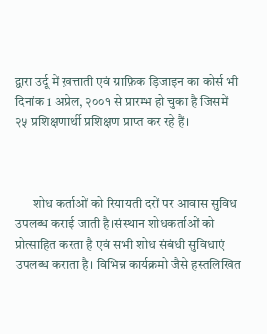द्वारा उर्दू में ख़त्ताती एवं ग्राफ़िक ड़िजाइन का कोर्स भी दिनांक 1 अप्रेल, २००१ से प्रारम्भ हो चुका है जिसमें २५ प्रशिक्षणार्थी प्रशिक्षण प्राप्त कर रहे हैं।



       शोध कर्ताओं को रियायती दरों पर आवास सुविध उपलब्ध कराई जाती है।संस्थान शोधकर्ताओं को प्रोत्साहित करता है एवं सभी शोध संबंधी सुविधाएं उपलब्ध कराता है। विभिन्न कार्यक्रमो जैसे हस्तलिखित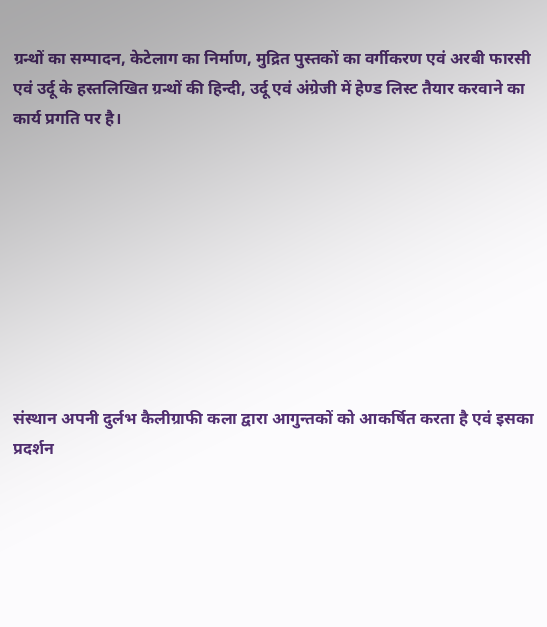ग्रन्थों का सम्पादन, केटेलाग का निर्माण, मुद्रित पुस्तकों का वर्गीकरण एवं अरबी फारसी एवं उर्दू के हस्तलिखित ग्रन्थों की हिन्दी, उर्दू एवं अंग्रेजी में हेण्ड लिस्ट तैयार करवाने का कार्य प्रगति पर है।









संस्थान अपनी दुर्लभ कैलीग्राफी कला द्वारा आगुन्तकों को आकर्षित करता है एवं इसका प्रदर्शन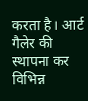करता है। आर्ट गैलेर की स्थापना कर विभिन्न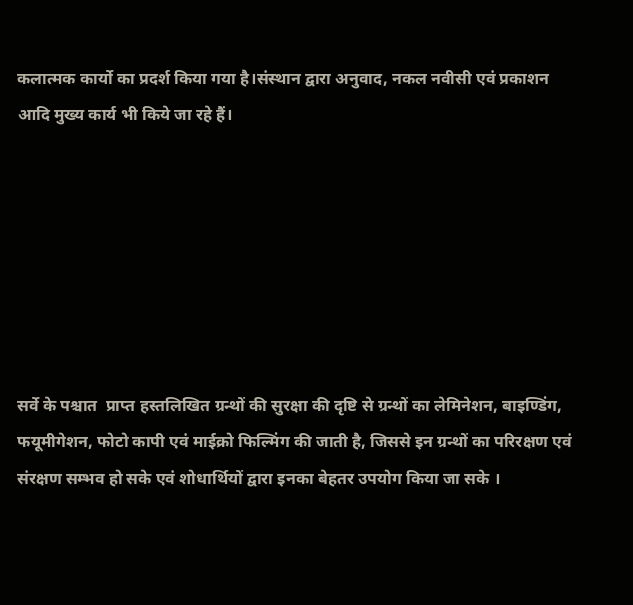कलात्मक कार्यो का प्रदर्श किया गया है।संस्थान द्वारा अनुवाद, नकल नवीसी एवं प्रकाशन आदि मुख्य कार्य भी किये जा रहे हैं।







सर्वे के पश्चात  प्राप्त हस्तलिखित ग्रन्थों की सुरक्षा की दृष्टि से ग्रन्थों का लेमिनेशन, बाइण्डिंग, फयूमीगेशन, फोटो कापी एवं माईक्रो फिल्मिंग की जाती है, जिससे इन ग्रन्थों का परिरक्षण एवं संरक्षण सम्भव हो सके एवं शोधार्थियों द्वारा इनका बेहतर उपयोग किया जा सके ।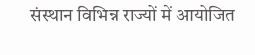संस्थान विभिन्न राज्यों में आयोजित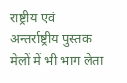राष्ट्रीय एवं अन्तर्राष्ट्रीय पुस्तक मेलों में भी भाग लेता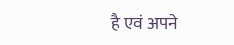है एवं अपने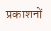प्रकाशनों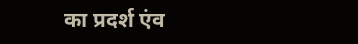का प्रदर्श एंव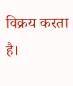विक्रय करता है।